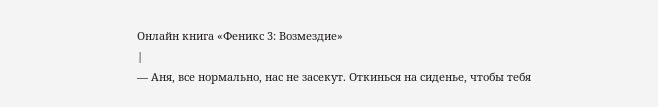Онлайн книга «Феникс 3: Возмездие»
|
— Аня, все нормально, нас не засекут. Откинься на сиденье, чтобы тебя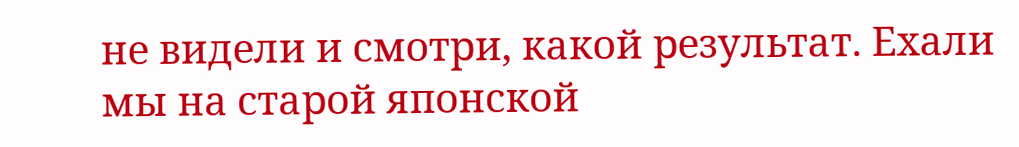не видели и смотри, какой результат. Ехали мы на старой японской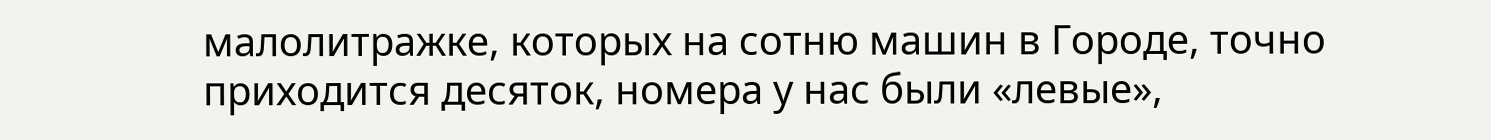малолитражке, которых на сотню машин в Городе, точно приходится десяток, номера у нас были «левые»,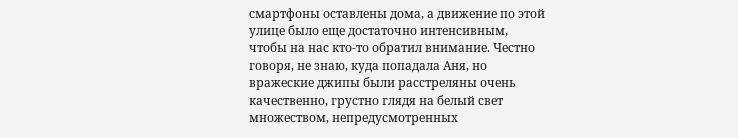смартфоны оставлены дома, а движение по этой улице было еще достаточно интенсивным, чтобы на нас кто-то обратил внимание. Честно говоря, не знаю, куда попадала Аня, но вражеские джипы были расстреляны очень качественно, грустно глядя на белый свет множеством, непредусмотренных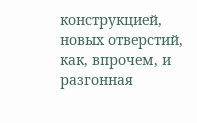конструкцией, новых отверстий, как, впрочем, и разгонная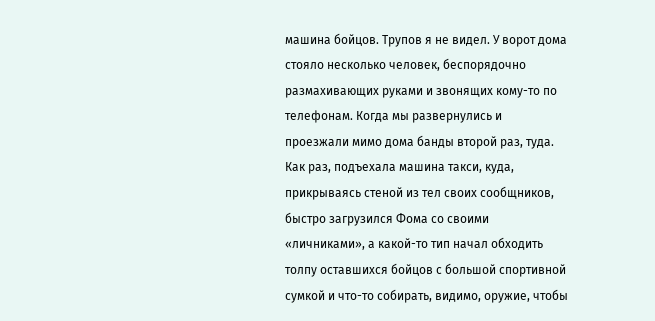машина бойцов. Трупов я не видел. У ворот дома стояло несколько человек, беспорядочно размахивающих руками и звонящих кому-то по телефонам. Когда мы развернулись и проезжали мимо дома банды второй раз, туда. Как раз, подъехала машина такси, куда, прикрываясь стеной из тел своих сообщников, быстро загрузился Фома со своими «личниками», а какой-то тип начал обходить толпу оставшихся бойцов с большой спортивной сумкой и что-то собирать, видимо, оружие, чтобы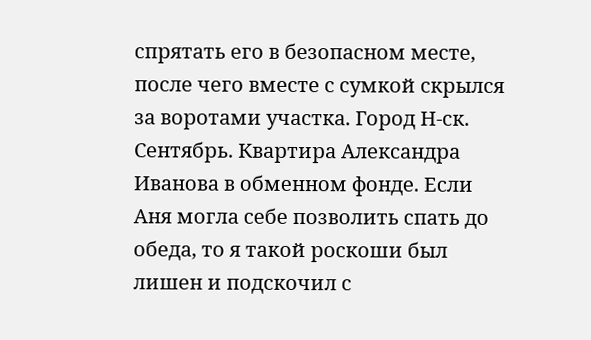спрятать его в безопасном месте, после чего вместе с сумкой скрылся за воротами участка. Город Н-ск. Сентябрь. Квартира Александра Иванова в обменном фонде. Если Аня могла себе позволить спать до обеда, то я такой роскоши был лишен и подскочил с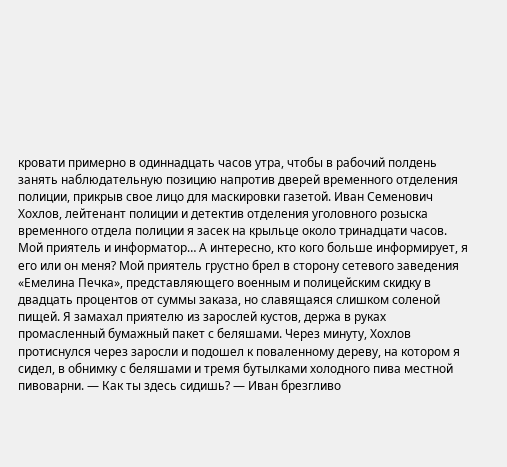кровати примерно в одиннадцать часов утра, чтобы в рабочий полдень занять наблюдательную позицию напротив дверей временного отделения полиции, прикрыв свое лицо для маскировки газетой. Иван Семенович Хохлов, лейтенант полиции и детектив отделения уголовного розыска временного отдела полиции я засек на крыльце около тринадцати часов. Мой приятель и информатор… А интересно, кто кого больше информирует, я его или он меня? Мой приятель грустно брел в сторону сетевого заведения «Емелина Печка», представляющего военным и полицейским скидку в двадцать процентов от суммы заказа, но славящаяся слишком соленой пищей. Я замахал приятелю из зарослей кустов, держа в руках промасленный бумажный пакет с беляшами. Через минуту, Хохлов протиснулся через заросли и подошел к поваленному дереву, на котором я сидел, в обнимку с беляшами и тремя бутылками холодного пива местной пивоварни. — Как ты здесь сидишь? — Иван брезгливо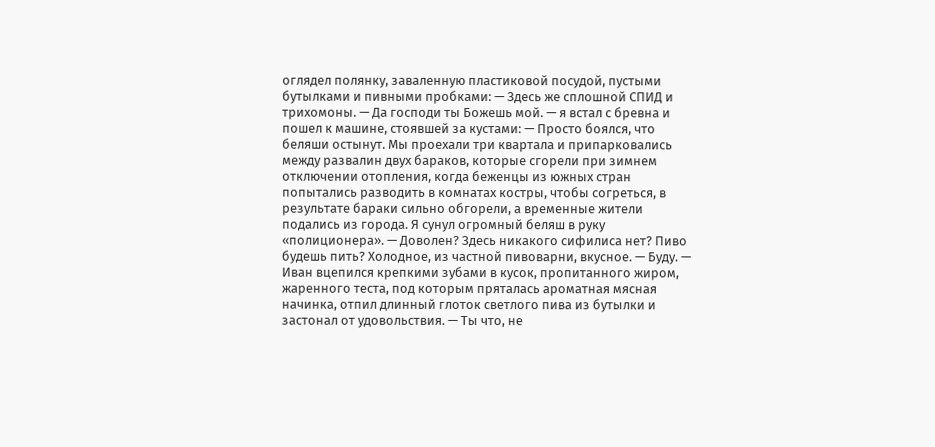оглядел полянку, заваленную пластиковой посудой, пустыми бутылками и пивными пробками: — Здесь же сплошной СПИД и трихомоны. — Да господи ты Божешь мой. — я встал с бревна и пошел к машине, стоявшей за кустами: — Просто боялся, что беляши остынут. Мы проехали три квартала и припарковались между развалин двух бараков, которые сгорели при зимнем отключении отопления, когда беженцы из южных стран попытались разводить в комнатах костры, чтобы согреться, в результате бараки сильно обгорели, а временные жители подались из города. Я сунул огромный беляш в руку «полиционера». — Доволен? Здесь никакого сифилиса нет? Пиво будешь пить? Холодное, из частной пивоварни, вкусное. — Буду. — Иван вцепился крепкими зубами в кусок, пропитанного жиром, жаренного теста, под которым пряталась ароматная мясная начинка, отпил длинный глоток светлого пива из бутылки и застонал от удовольствия. — Ты что, не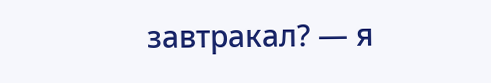завтракал? — я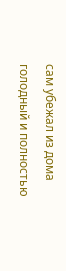сам убежал из дома голодный и полностью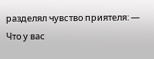разделял чувство приятеля: — Что у вас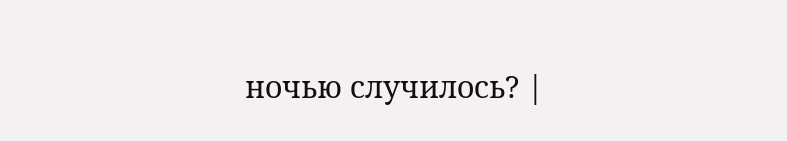ночью случилось? |